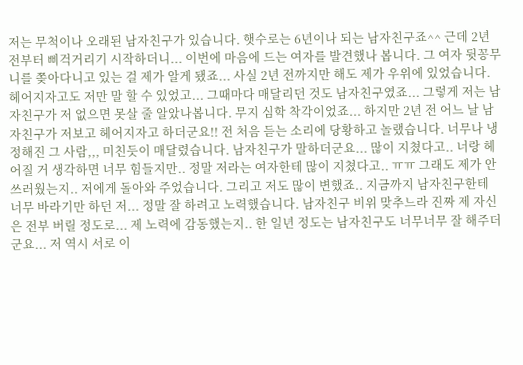저는 무척이나 오래된 남자친구가 있습니다. 햇수로는 6년이나 되는 남자친구죠^^ 근데 2년전부터 삐걱거리기 시작하더니... 이번에 마음에 드는 여자를 발견했나 봅니다. 그 여자 뒷꽁무니를 쫒아다니고 있는 걸 제가 알게 됐죠... 사실 2년 전까지만 해도 제가 우위에 있었습니다. 헤어지자고도 저만 말 할 수 있었고... 그때마다 매달리던 것도 남자친구였죠... 그렇게 저는 남자친구가 저 없으면 못살 줄 알았나봅니다. 무지 심학 착각이었죠... 하지만 2년 전 어느 날 남자친구가 저보고 헤어지자고 하더군요!! 전 처음 듣는 소리에 당황하고 놀랬습니다. 너무나 냉정해진 그 사람,,, 미친듯이 매달렸습니다. 남자친구가 말하더군요... 많이 지쳤다고.. 너랑 헤어질 거 생각하면 너무 힘들지만.. 정말 저라는 여자한테 많이 지쳤다고.. ㅠㅠ 그래도 제가 안쓰러웠는지.. 저에게 돌아와 주었습니다. 그리고 저도 많이 변했죠.. 지금까지 남자친구한테 너무 바라기만 하던 저... 정말 잘 하려고 노력했습니다. 남자친구 비위 맞추느라 진짜 제 자신은 전부 버릴 정도로... 제 노력에 감동했는지.. 한 일년 정도는 남자친구도 너무너무 잘 해주더군요... 저 역시 서로 이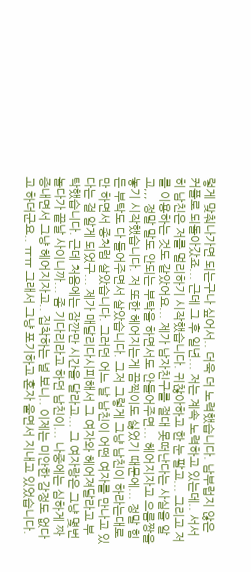렇게 맞춰나가면 되는구나 싶어서.. 더욱 더 노력했습니다. 남부럽지 않은 커플로 되돌아갔죠... 근데 그 후 일년... 저는 계속 노력하고 있는데.. 서서히 남친은 저를 멀리하기 시작했습니다. 귀찮아하고 한 눈 팔고... 그리고 저를 이용하는 것도 같았어요... 제가 남자친구를 절대 못떠난다는 사실을 알고,,, 정말 말도 안되는 부탁을 하면서도 안들어주면... 헤어지자고 으름짱을 놓기 시작했습니다. 저 또한 헤어지는게 끔찍이도 싫었기 때문에... 정말 힘든 부탁도 다 들어주면서 살았습니다. 그저 그렇게 그냥 남친이 하라는대로만 하면서 종처럼 살았습니다. 그러던 어느 날 남친이 어떤 여자를 만나고 있다는 걸 알게 되었구... 제가 매달리다시피해서 그 여자와 헤어져달라고 부탁했습니다. 근데 처음에는 잠깐만 시간을 달라고... 그 여자랑은 그냥 몇번 놀다가 끝날 사이니까... 좀 기다리라고 하던 남친이... 나중에는 심하게 짜증내면서 그냥 헤어지자고.. 집착하는 널 보니.. 이제는 미안한 감정도 없다고 하더군요.. ㅠㅠ 그래서 그냥 포기하고 혼자 울면서 지내고 있었습니다.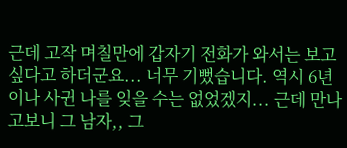근데 고작 며칠만에 갑자기 전화가 와서는 보고 싶다고 하더군요... 너무 기뻤습니다. 역시 6년이나 사귄 나를 잊을 수는 없었겠지... 근데 만나고보니 그 남자,, 그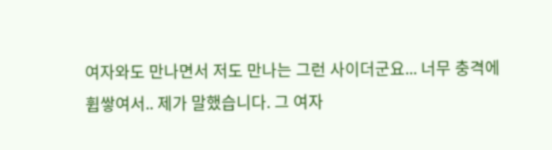여자와도 만나면서 저도 만나는 그런 사이더군요... 너무 충격에 휩쌓여서.. 제가 말했습니다. 그 여자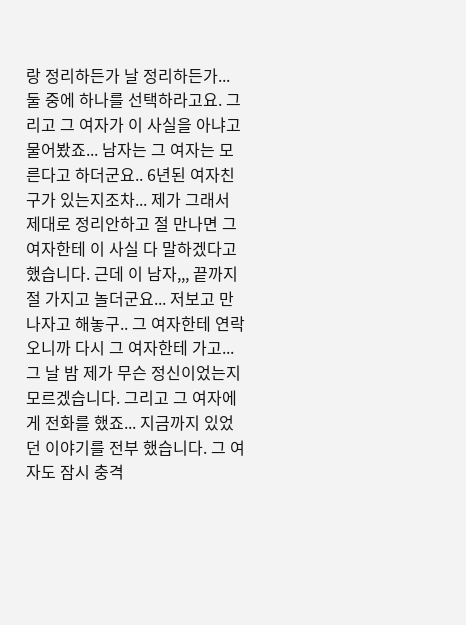랑 정리하든가 날 정리하든가... 둘 중에 하나를 선택하라고요. 그리고 그 여자가 이 사실을 아냐고 물어봤죠... 남자는 그 여자는 모른다고 하더군요.. 6년된 여자친구가 있는지조차... 제가 그래서 제대로 정리안하고 절 만나면 그 여자한테 이 사실 다 말하겠다고 했습니다. 근데 이 남자,,, 끝까지 절 가지고 놀더군요... 저보고 만나자고 해놓구.. 그 여자한테 연락오니까 다시 그 여자한테 가고... 그 날 밤 제가 무슨 정신이었는지 모르겠습니다. 그리고 그 여자에게 전화를 했죠... 지금까지 있었던 이야기를 전부 했습니다. 그 여자도 잠시 충격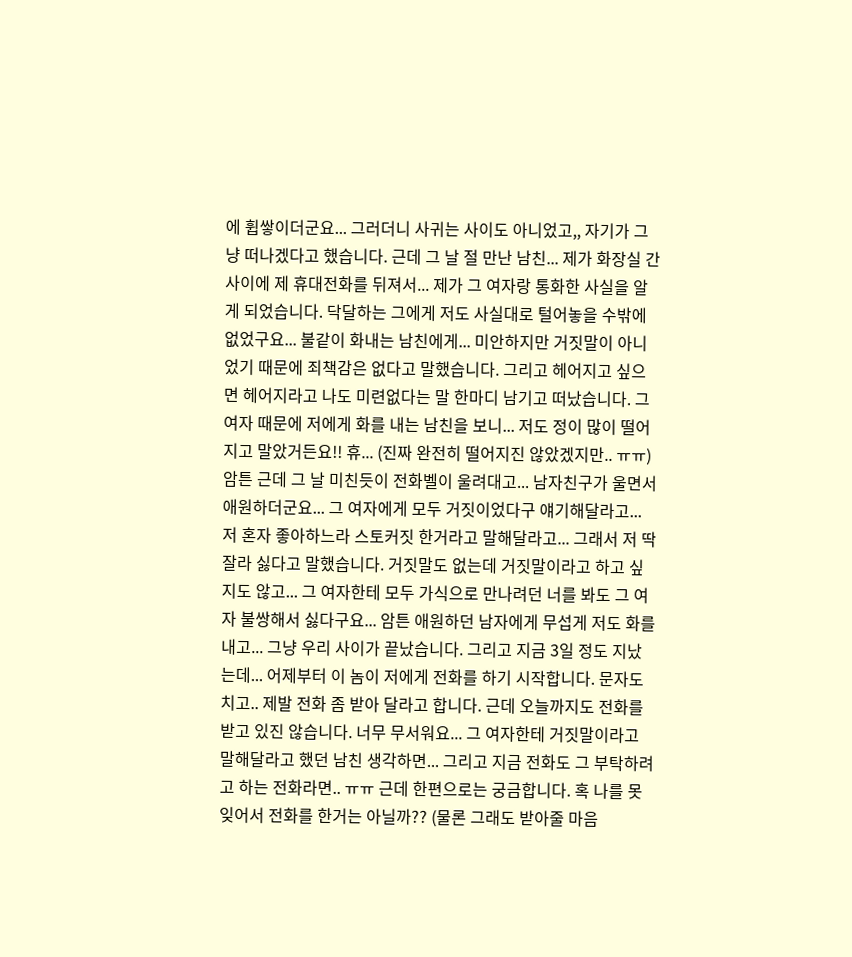에 휩쌓이더군요... 그러더니 사귀는 사이도 아니었고,, 자기가 그냥 떠나겠다고 했습니다. 근데 그 날 절 만난 남친... 제가 화장실 간 사이에 제 휴대전화를 뒤져서... 제가 그 여자랑 통화한 사실을 알게 되었습니다. 닥달하는 그에게 저도 사실대로 털어놓을 수밖에 없었구요... 불같이 화내는 남친에게... 미안하지만 거짓말이 아니었기 때문에 죄책감은 없다고 말했습니다. 그리고 헤어지고 싶으면 헤어지라고 나도 미련없다는 말 한마디 남기고 떠났습니다. 그 여자 때문에 저에게 화를 내는 남친을 보니... 저도 정이 많이 떨어지고 말았거든요!! 휴... (진짜 완전히 떨어지진 않았겠지만.. ㅠㅠ) 암튼 근데 그 날 미친듯이 전화벨이 울려대고... 남자친구가 울면서 애원하더군요... 그 여자에게 모두 거짓이었다구 얘기해달라고... 저 혼자 좋아하느라 스토커짓 한거라고 말해달라고... 그래서 저 딱 잘라 싫다고 말했습니다. 거짓말도 없는데 거짓말이라고 하고 싶지도 않고... 그 여자한테 모두 가식으로 만나려던 너를 봐도 그 여자 불쌍해서 싫다구요... 암튼 애원하던 남자에게 무섭게 저도 화를 내고... 그냥 우리 사이가 끝났습니다. 그리고 지금 3일 정도 지났는데... 어제부터 이 놈이 저에게 전화를 하기 시작합니다. 문자도 치고.. 제발 전화 좀 받아 달라고 합니다. 근데 오늘까지도 전화를 받고 있진 않습니다. 너무 무서워요... 그 여자한테 거짓말이라고 말해달라고 했던 남친 생각하면... 그리고 지금 전화도 그 부탁하려고 하는 전화라면.. ㅠㅠ 근데 한편으로는 궁금합니다. 혹 나를 못잊어서 전화를 한거는 아닐까?? (물론 그래도 받아줄 마음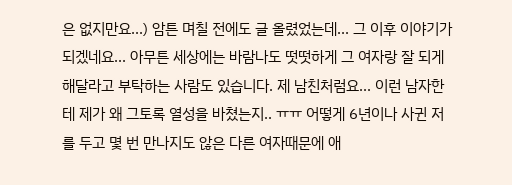은 없지만요...) 암튼 며칠 전에도 글 올렸었는데... 그 이후 이야기가 되겠네요... 아무튼 세상에는 바람나도 떳떳하게 그 여자랑 잘 되게 해달라고 부탁하는 사람도 있습니다. 제 남친처럼요... 이런 남자한테 제가 왜 그토록 열성을 바쳤는지.. ㅠㅠ 어떻게 6년이나 사귄 저를 두고 몇 번 만나지도 않은 다른 여자때문에 애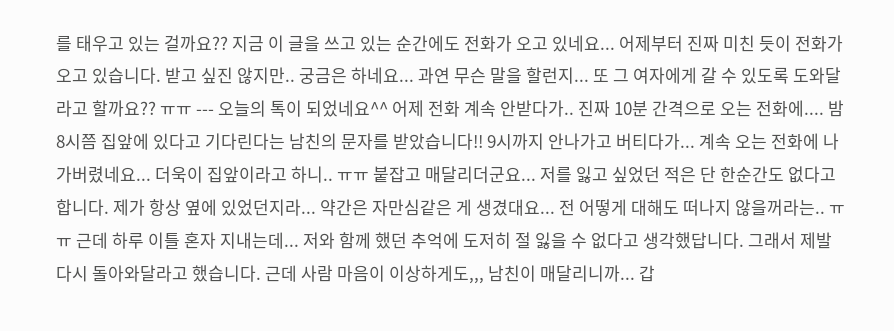를 태우고 있는 걸까요?? 지금 이 글을 쓰고 있는 순간에도 전화가 오고 있네요... 어제부터 진짜 미친 듯이 전화가 오고 있습니다. 받고 싶진 않지만.. 궁금은 하네요... 과연 무슨 말을 할런지... 또 그 여자에게 갈 수 있도록 도와달라고 할까요?? ㅠㅠ --- 오늘의 톡이 되었네요^^ 어제 전화 계속 안받다가.. 진짜 10분 간격으로 오는 전화에.... 밤 8시쯤 집앞에 있다고 기다린다는 남친의 문자를 받았습니다!! 9시까지 안나가고 버티다가... 계속 오는 전화에 나가버렸네요... 더욱이 집앞이라고 하니.. ㅠㅠ 붙잡고 매달리더군요... 저를 잃고 싶었던 적은 단 한순간도 없다고 합니다. 제가 항상 옆에 있었던지라... 약간은 자만심같은 게 생겼대요... 전 어떻게 대해도 떠나지 않을꺼라는.. ㅠㅠ 근데 하루 이틀 혼자 지내는데... 저와 함께 했던 추억에 도저히 절 잃을 수 없다고 생각했답니다. 그래서 제발 다시 돌아와달라고 했습니다. 근데 사람 마음이 이상하게도,,, 남친이 매달리니까... 갑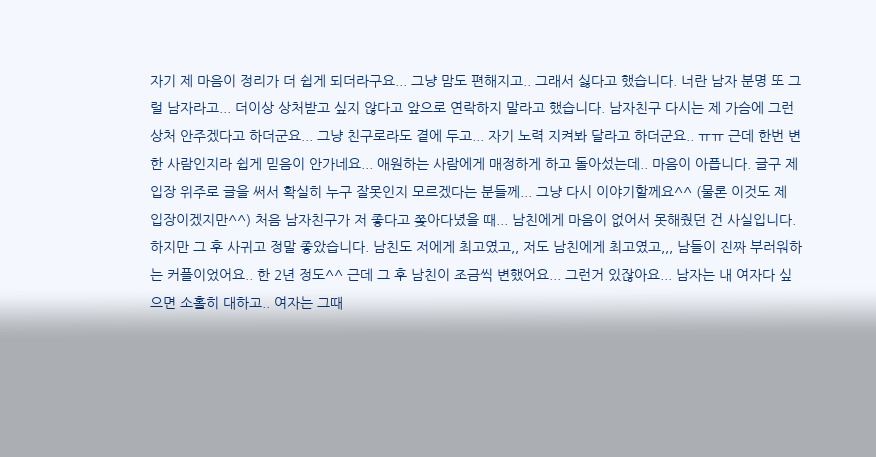자기 제 마음이 정리가 더 쉽게 되더라구요... 그냥 맘도 편해지고.. 그래서 싫다고 했습니다. 너란 남자 분명 또 그럴 남자라고... 더이상 상처받고 싶지 않다고 앞으로 연락하지 말라고 했습니다. 남자친구 다시는 제 가슴에 그런 상처 안주겠다고 하더군요... 그냥 친구로라도 곁에 두고... 자기 노력 지켜봐 달라고 하더군요.. ㅠㅠ 근데 한번 변한 사람인지라 쉽게 믿음이 안가네요... 애원하는 사람에게 매정하게 하고 돌아섰는데.. 마음이 아픕니다. 글구 제 입장 위주로 글을 써서 확실히 누구 잘못인지 모르겠다는 분들께... 그냥 다시 이야기할께요^^ (물론 이것도 제 입장이겠지만^^) 처음 남자친구가 저 좋다고 쫒아다녔을 때... 남친에게 마음이 없어서 못해줬던 건 사실입니다. 하지만 그 후 사귀고 정말 좋았습니다. 남친도 저에게 최고였고,, 저도 남친에게 최고였고,,, 남들이 진짜 부러워하는 커플이었어요.. 한 2년 정도^^ 근데 그 후 남친이 조금씩 변했어요... 그런거 있잖아요... 남자는 내 여자다 싶으면 소홀히 대하고.. 여자는 그때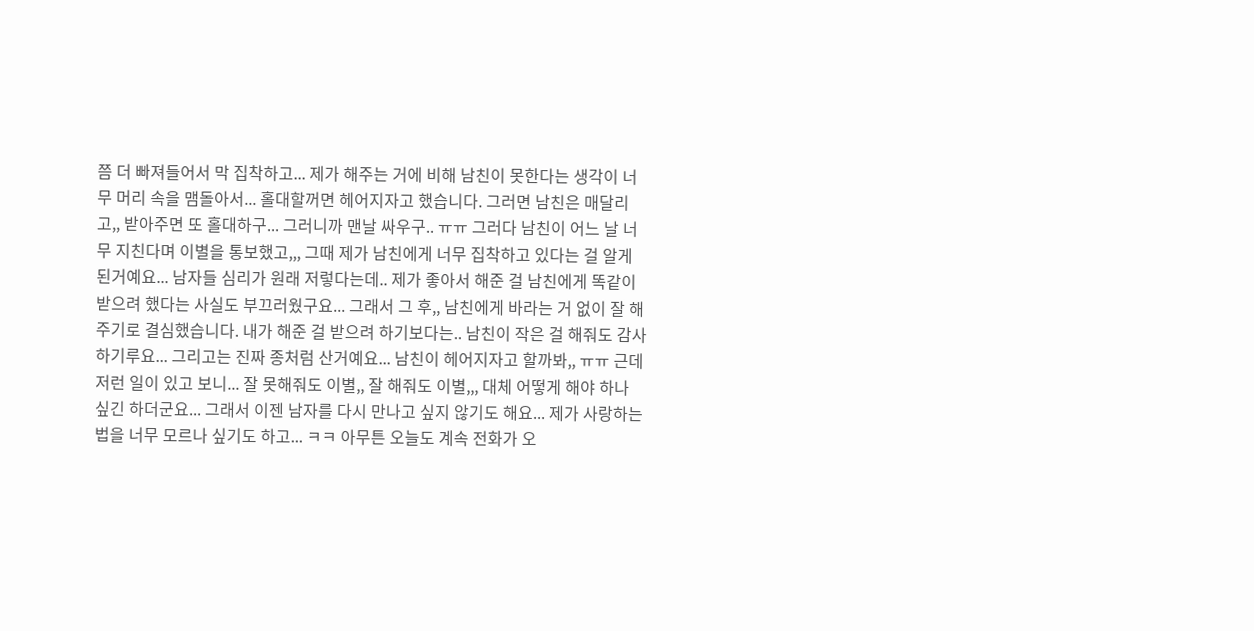쯤 더 빠져들어서 막 집착하고... 제가 해주는 거에 비해 남친이 못한다는 생각이 너무 머리 속을 맴돌아서... 홀대할꺼면 헤어지자고 했습니다. 그러면 남친은 매달리고,, 받아주면 또 홀대하구... 그러니까 맨날 싸우구.. ㅠㅠ 그러다 남친이 어느 날 너무 지친다며 이별을 통보했고,,, 그때 제가 남친에게 너무 집착하고 있다는 걸 알게 된거예요... 남자들 심리가 원래 저렇다는데.. 제가 좋아서 해준 걸 남친에게 똑같이 받으려 했다는 사실도 부끄러웠구요... 그래서 그 후,, 남친에게 바라는 거 없이 잘 해주기로 결심했습니다. 내가 해준 걸 받으려 하기보다는.. 남친이 작은 걸 해줘도 감사하기루요... 그리고는 진짜 종처럼 산거예요... 남친이 헤어지자고 할까봐,, ㅠㅠ 근데 저런 일이 있고 보니... 잘 못해줘도 이별,, 잘 해줘도 이별,,, 대체 어떻게 해야 하나 싶긴 하더군요... 그래서 이젠 남자를 다시 만나고 싶지 않기도 해요... 제가 사랑하는 법을 너무 모르나 싶기도 하고... ㅋㅋ 아무튼 오늘도 계속 전화가 오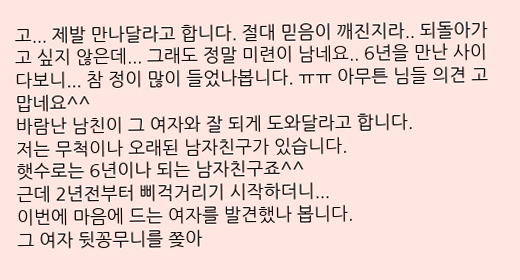고... 제발 만나달라고 합니다. 절대 믿음이 깨진지라.. 되돌아가고 싶지 않은데... 그래도 정말 미련이 남네요.. 6년을 만난 사이다보니... 참 정이 많이 들었나봅니다. ㅠㅠ 아무튼 님들 의견 고맙네요^^
바람난 남친이 그 여자와 잘 되게 도와달라고 합니다.
저는 무척이나 오래된 남자친구가 있습니다.
햇수로는 6년이나 되는 남자친구죠^^
근데 2년전부터 삐걱거리기 시작하더니...
이번에 마음에 드는 여자를 발견했나 봅니다.
그 여자 뒷꽁무니를 쫒아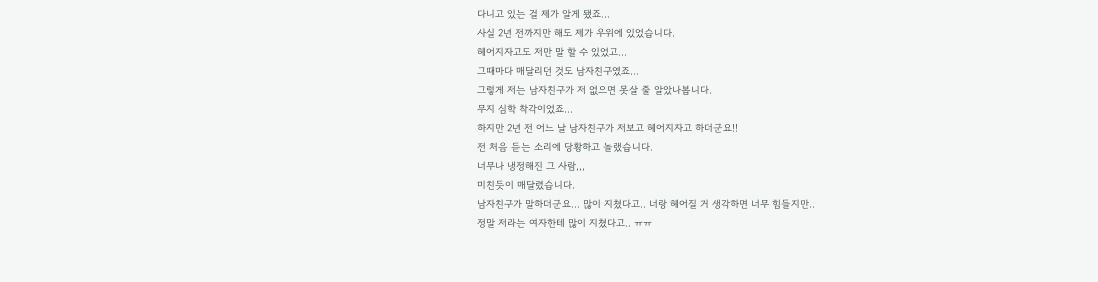다니고 있는 걸 제가 알게 됐죠...
사실 2년 전까지만 해도 제가 우위에 있었습니다.
헤어지자고도 저만 말 할 수 있었고...
그때마다 매달리던 것도 남자친구였죠...
그렇게 저는 남자친구가 저 없으면 못살 줄 알았나봅니다.
무지 심학 착각이었죠...
하지만 2년 전 어느 날 남자친구가 저보고 헤어지자고 하더군요!!
전 처음 듣는 소리에 당황하고 놀랬습니다.
너무나 냉정해진 그 사람,,,
미친듯이 매달렸습니다.
남자친구가 말하더군요... 많이 지쳤다고.. 너랑 헤어질 거 생각하면 너무 힘들지만..
정말 저라는 여자한테 많이 지쳤다고.. ㅠㅠ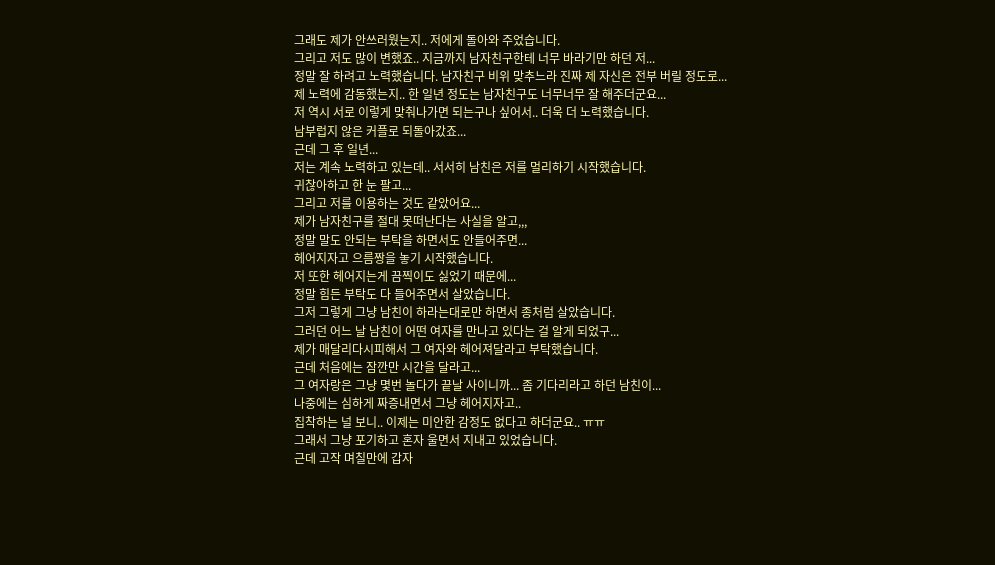그래도 제가 안쓰러웠는지.. 저에게 돌아와 주었습니다.
그리고 저도 많이 변했죠.. 지금까지 남자친구한테 너무 바라기만 하던 저...
정말 잘 하려고 노력했습니다. 남자친구 비위 맞추느라 진짜 제 자신은 전부 버릴 정도로...
제 노력에 감동했는지.. 한 일년 정도는 남자친구도 너무너무 잘 해주더군요...
저 역시 서로 이렇게 맞춰나가면 되는구나 싶어서.. 더욱 더 노력했습니다.
남부럽지 않은 커플로 되돌아갔죠...
근데 그 후 일년...
저는 계속 노력하고 있는데.. 서서히 남친은 저를 멀리하기 시작했습니다.
귀찮아하고 한 눈 팔고...
그리고 저를 이용하는 것도 같았어요...
제가 남자친구를 절대 못떠난다는 사실을 알고,,,
정말 말도 안되는 부탁을 하면서도 안들어주면...
헤어지자고 으름짱을 놓기 시작했습니다.
저 또한 헤어지는게 끔찍이도 싫었기 때문에...
정말 힘든 부탁도 다 들어주면서 살았습니다.
그저 그렇게 그냥 남친이 하라는대로만 하면서 종처럼 살았습니다.
그러던 어느 날 남친이 어떤 여자를 만나고 있다는 걸 알게 되었구...
제가 매달리다시피해서 그 여자와 헤어져달라고 부탁했습니다.
근데 처음에는 잠깐만 시간을 달라고...
그 여자랑은 그냥 몇번 놀다가 끝날 사이니까... 좀 기다리라고 하던 남친이...
나중에는 심하게 짜증내면서 그냥 헤어지자고..
집착하는 널 보니.. 이제는 미안한 감정도 없다고 하더군요.. ㅠㅠ
그래서 그냥 포기하고 혼자 울면서 지내고 있었습니다.
근데 고작 며칠만에 갑자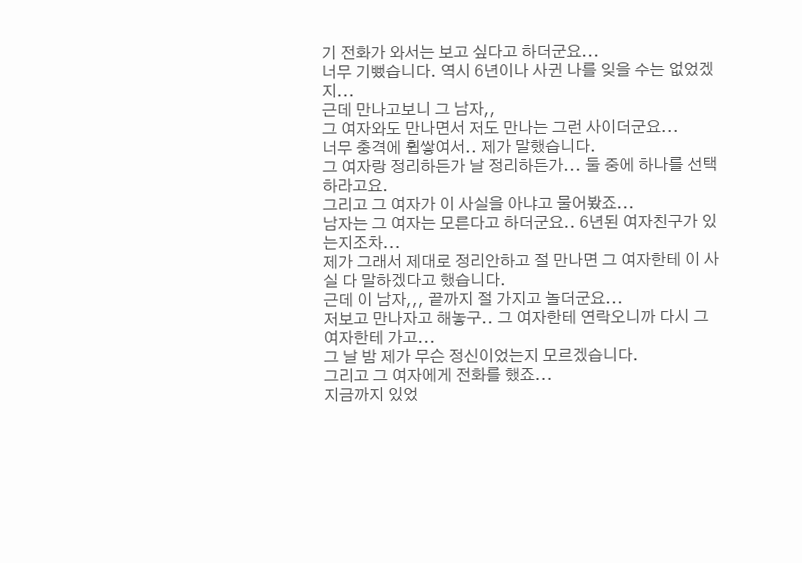기 전화가 와서는 보고 싶다고 하더군요...
너무 기뻤습니다. 역시 6년이나 사귄 나를 잊을 수는 없었겠지...
근데 만나고보니 그 남자,,
그 여자와도 만나면서 저도 만나는 그런 사이더군요...
너무 충격에 휩쌓여서.. 제가 말했습니다.
그 여자랑 정리하든가 날 정리하든가... 둘 중에 하나를 선택하라고요.
그리고 그 여자가 이 사실을 아냐고 물어봤죠...
남자는 그 여자는 모른다고 하더군요.. 6년된 여자친구가 있는지조차...
제가 그래서 제대로 정리안하고 절 만나면 그 여자한테 이 사실 다 말하겠다고 했습니다.
근데 이 남자,,, 끝까지 절 가지고 놀더군요...
저보고 만나자고 해놓구.. 그 여자한테 연락오니까 다시 그 여자한테 가고...
그 날 밤 제가 무슨 정신이었는지 모르겠습니다.
그리고 그 여자에게 전화를 했죠...
지금까지 있었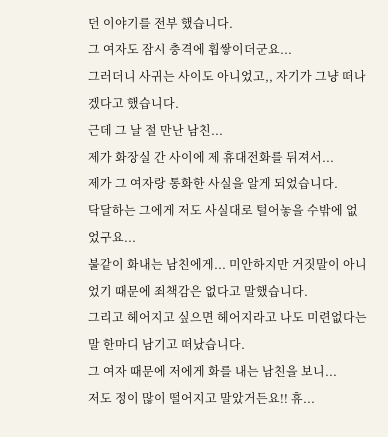던 이야기를 전부 했습니다.
그 여자도 잠시 충격에 휩쌓이더군요...
그러더니 사귀는 사이도 아니었고,, 자기가 그냥 떠나겠다고 했습니다.
근데 그 날 절 만난 남친...
제가 화장실 간 사이에 제 휴대전화를 뒤져서...
제가 그 여자랑 통화한 사실을 알게 되었습니다.
닥달하는 그에게 저도 사실대로 털어놓을 수밖에 없었구요...
불같이 화내는 남친에게... 미안하지만 거짓말이 아니었기 때문에 죄책감은 없다고 말했습니다.
그리고 헤어지고 싶으면 헤어지라고 나도 미련없다는 말 한마디 남기고 떠났습니다.
그 여자 때문에 저에게 화를 내는 남친을 보니...
저도 정이 많이 떨어지고 말았거든요!! 휴...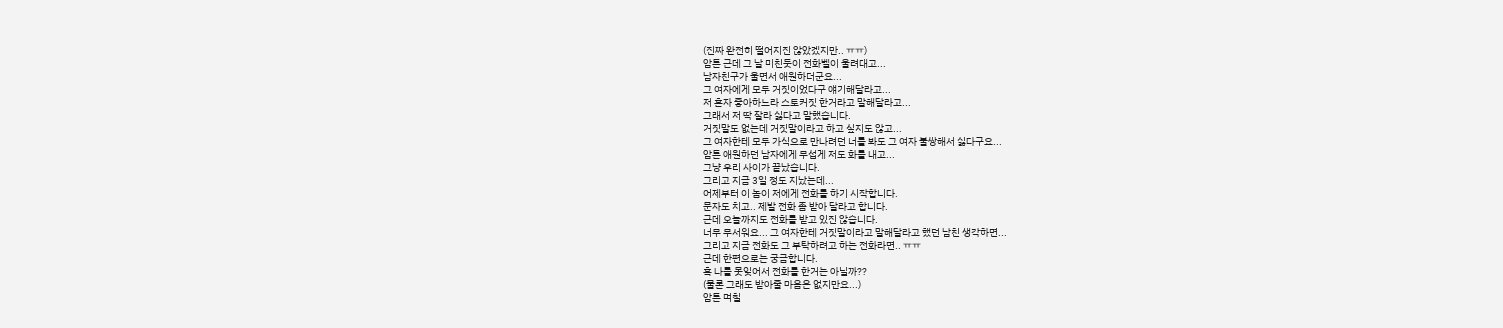(진짜 완전히 떨어지진 않았겠지만.. ㅠㅠ)
암튼 근데 그 날 미친듯이 전화벨이 울려대고...
남자친구가 울면서 애원하더군요...
그 여자에게 모두 거짓이었다구 얘기해달라고...
저 혼자 좋아하느라 스토커짓 한거라고 말해달라고...
그래서 저 딱 잘라 싫다고 말했습니다.
거짓말도 없는데 거짓말이라고 하고 싶지도 않고...
그 여자한테 모두 가식으로 만나려던 너를 봐도 그 여자 불쌍해서 싫다구요...
암튼 애원하던 남자에게 무섭게 저도 화를 내고...
그냥 우리 사이가 끝났습니다.
그리고 지금 3일 정도 지났는데...
어제부터 이 놈이 저에게 전화를 하기 시작합니다.
문자도 치고.. 제발 전화 좀 받아 달라고 합니다.
근데 오늘까지도 전화를 받고 있진 않습니다.
너무 무서워요... 그 여자한테 거짓말이라고 말해달라고 했던 남친 생각하면...
그리고 지금 전화도 그 부탁하려고 하는 전화라면.. ㅠㅠ
근데 한편으로는 궁금합니다.
혹 나를 못잊어서 전화를 한거는 아닐까??
(물론 그래도 받아줄 마음은 없지만요...)
암튼 며칠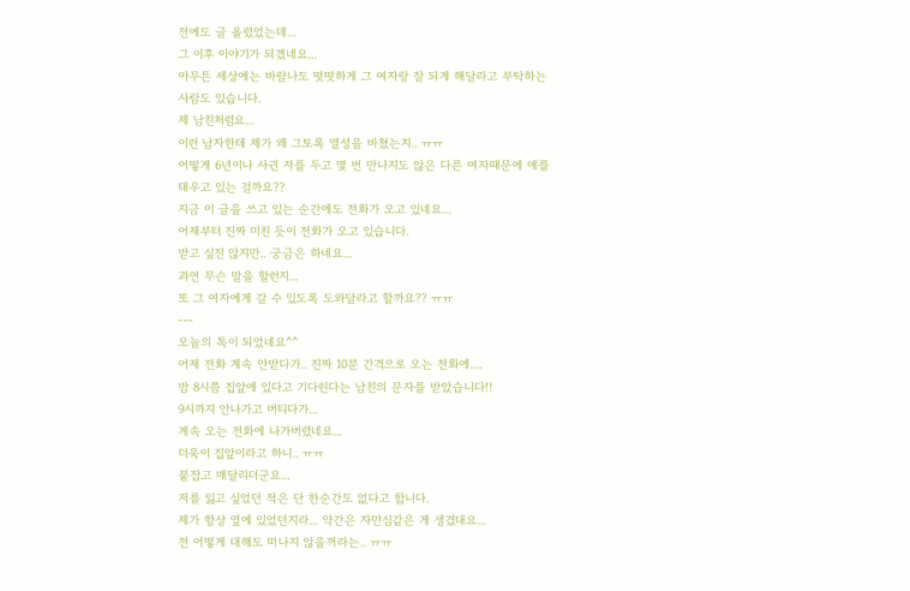전에도 글 올렸었는데...
그 이후 이야기가 되겠네요...
아무튼 세상에는 바람나도 떳떳하게 그 여자랑 잘 되게 해달라고 부탁하는 사람도 있습니다.
제 남친처럼요...
이런 남자한테 제가 왜 그토록 열성을 바쳤는지.. ㅠㅠ
어떻게 6년이나 사귄 저를 두고 몇 번 만나지도 않은 다른 여자때문에 애를 태우고 있는 걸까요??
지금 이 글을 쓰고 있는 순간에도 전화가 오고 있네요...
어제부터 진짜 미친 듯이 전화가 오고 있습니다.
받고 싶진 않지만.. 궁금은 하네요...
과연 무슨 말을 할런지...
또 그 여자에게 갈 수 있도록 도와달라고 할까요?? ㅠㅠ
---
오늘의 톡이 되었네요^^
어제 전화 계속 안받다가.. 진짜 10분 간격으로 오는 전화에....
밤 8시쯤 집앞에 있다고 기다린다는 남친의 문자를 받았습니다!!
9시까지 안나가고 버티다가...
계속 오는 전화에 나가버렸네요...
더욱이 집앞이라고 하니.. ㅠㅠ
붙잡고 매달리더군요...
저를 잃고 싶었던 적은 단 한순간도 없다고 합니다.
제가 항상 옆에 있었던지라... 약간은 자만심같은 게 생겼대요...
전 어떻게 대해도 떠나지 않을꺼라는.. ㅠㅠ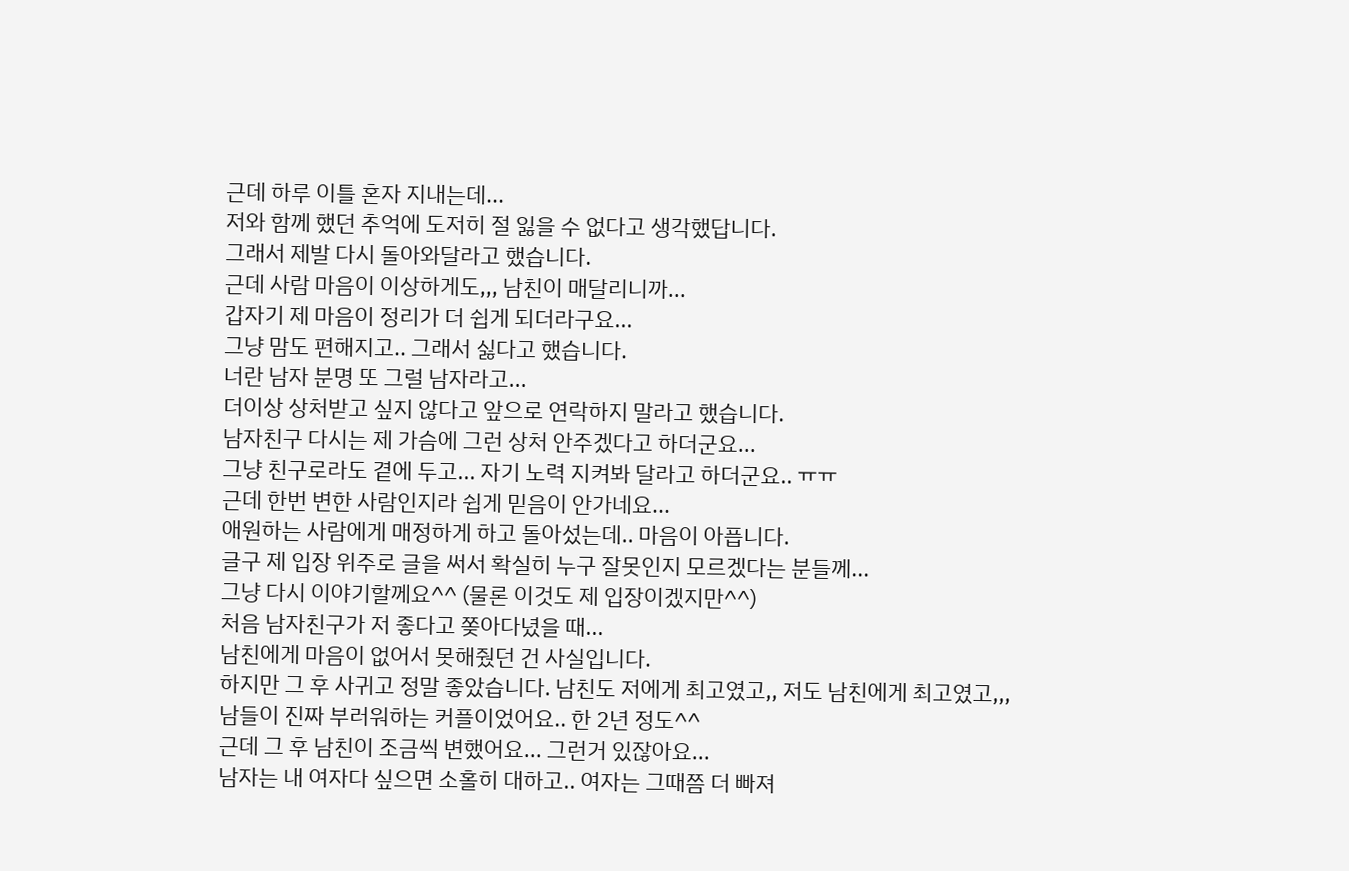근데 하루 이틀 혼자 지내는데...
저와 함께 했던 추억에 도저히 절 잃을 수 없다고 생각했답니다.
그래서 제발 다시 돌아와달라고 했습니다.
근데 사람 마음이 이상하게도,,, 남친이 매달리니까...
갑자기 제 마음이 정리가 더 쉽게 되더라구요...
그냥 맘도 편해지고.. 그래서 싫다고 했습니다.
너란 남자 분명 또 그럴 남자라고...
더이상 상처받고 싶지 않다고 앞으로 연락하지 말라고 했습니다.
남자친구 다시는 제 가슴에 그런 상처 안주겠다고 하더군요...
그냥 친구로라도 곁에 두고... 자기 노력 지켜봐 달라고 하더군요.. ㅠㅠ
근데 한번 변한 사람인지라 쉽게 믿음이 안가네요...
애원하는 사람에게 매정하게 하고 돌아섰는데.. 마음이 아픕니다.
글구 제 입장 위주로 글을 써서 확실히 누구 잘못인지 모르겠다는 분들께...
그냥 다시 이야기할께요^^ (물론 이것도 제 입장이겠지만^^)
처음 남자친구가 저 좋다고 쫒아다녔을 때...
남친에게 마음이 없어서 못해줬던 건 사실입니다.
하지만 그 후 사귀고 정말 좋았습니다. 남친도 저에게 최고였고,, 저도 남친에게 최고였고,,,
남들이 진짜 부러워하는 커플이었어요.. 한 2년 정도^^
근데 그 후 남친이 조금씩 변했어요... 그런거 있잖아요...
남자는 내 여자다 싶으면 소홀히 대하고.. 여자는 그때쯤 더 빠져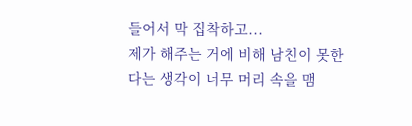들어서 막 집착하고...
제가 해주는 거에 비해 남친이 못한다는 생각이 너무 머리 속을 맴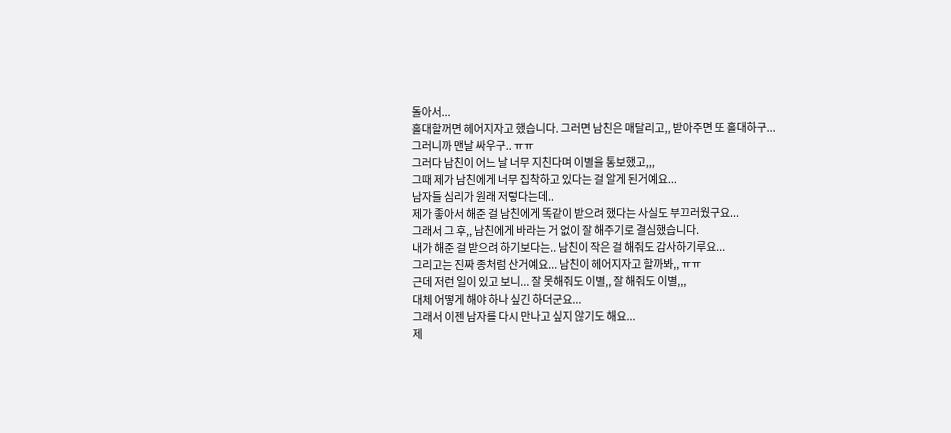돌아서...
홀대할꺼면 헤어지자고 했습니다. 그러면 남친은 매달리고,, 받아주면 또 홀대하구...
그러니까 맨날 싸우구.. ㅠㅠ
그러다 남친이 어느 날 너무 지친다며 이별을 통보했고,,,
그때 제가 남친에게 너무 집착하고 있다는 걸 알게 된거예요...
남자들 심리가 원래 저렇다는데..
제가 좋아서 해준 걸 남친에게 똑같이 받으려 했다는 사실도 부끄러웠구요...
그래서 그 후,, 남친에게 바라는 거 없이 잘 해주기로 결심했습니다.
내가 해준 걸 받으려 하기보다는.. 남친이 작은 걸 해줘도 감사하기루요...
그리고는 진짜 종처럼 산거예요... 남친이 헤어지자고 할까봐,, ㅠㅠ
근데 저런 일이 있고 보니... 잘 못해줘도 이별,, 잘 해줘도 이별,,,
대체 어떻게 해야 하나 싶긴 하더군요...
그래서 이젠 남자를 다시 만나고 싶지 않기도 해요...
제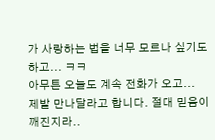가 사랑하는 법을 너무 모르나 싶기도 하고... ㅋㅋ
아무튼 오늘도 계속 전화가 오고...
제발 만나달라고 합니다. 절대 믿음이 깨진지라..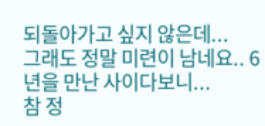되돌아가고 싶지 않은데...
그래도 정말 미련이 남네요.. 6년을 만난 사이다보니...
참 정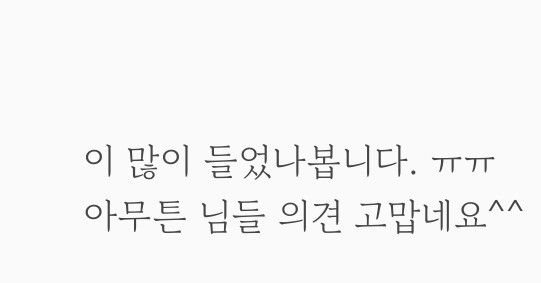이 많이 들었나봅니다. ㅠㅠ
아무튼 님들 의견 고맙네요^^